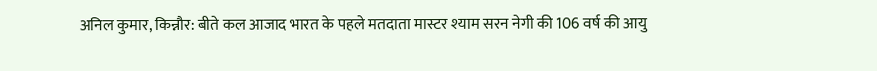अनिल कुमार, किन्नौर: बीते कल आजाद भारत के पहले मतदाता मास्टर श्याम सरन नेगी की 106 वर्ष की आयु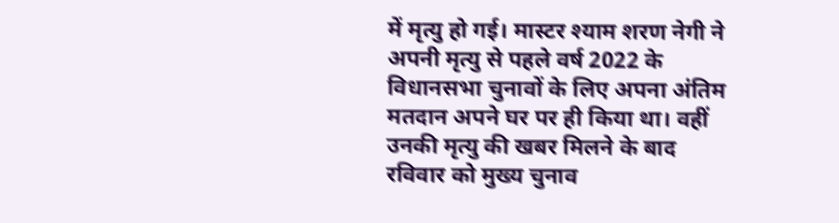में मृत्यु हो गई। मास्टर श्याम शरण नेगी ने अपनी मृत्यु से पहले वर्ष 2022 के विधानसभा चुनावों के लिए अपना अंतिम मतदान अपने घर पर ही किया था। वहीं उनकी मृत्यु की खबर मिलने के बाद रविवार को मुख्य चुनाव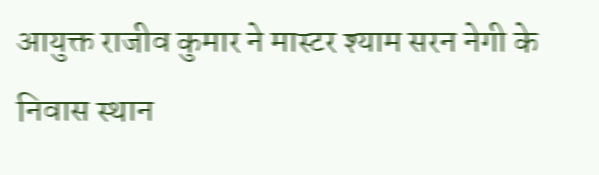आयुक्त राजीव कुमार ने मास्टर श्याम सरन नेगी के निवास स्थान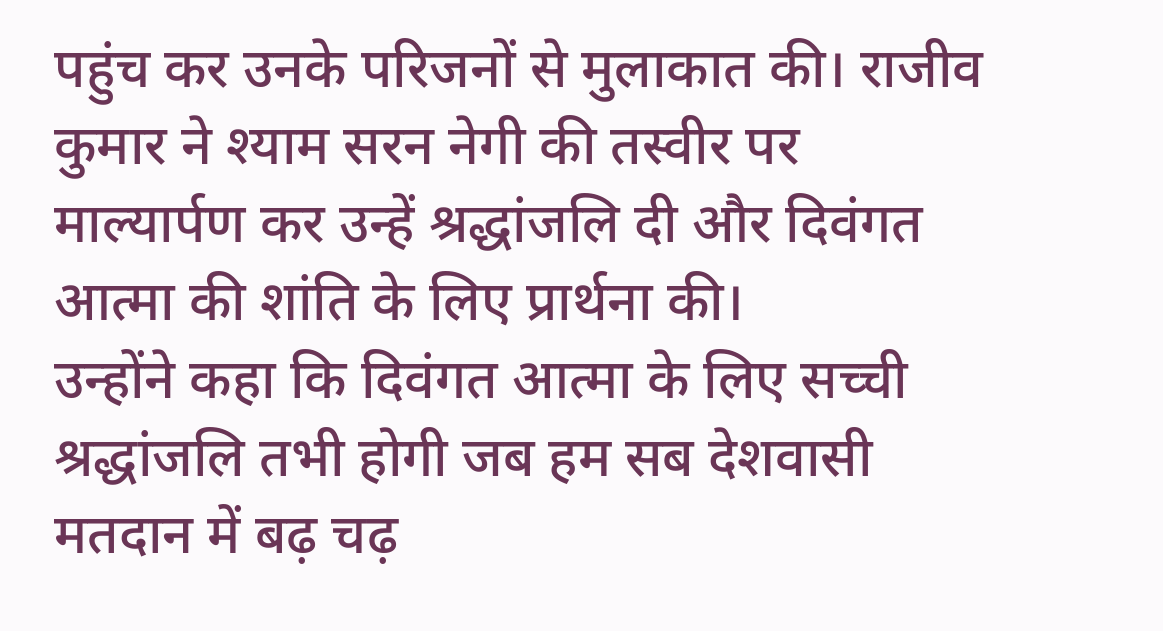पहुंच कर उनके परिजनों से मुलाकात की। राजीव कुमार ने श्याम सरन नेगी की तस्वीर पर माल्यार्पण कर उन्हें श्रद्धांजलि दी और दिवंगत आत्मा की शांति के लिए प्रार्थना की।
उन्होंने कहा कि दिवंगत आत्मा के लिए सच्ची श्रद्धांजलि तभी होगी जब हम सब देशवासी मतदान में बढ़ चढ़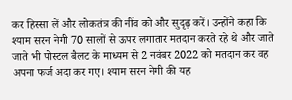कर हिस्सा लें और लोकतंत्र की नींव को और सुदृढ़ करें। उन्होंने कहा कि श्याम सरन नेगी 70 सालों से ऊपर लगातार मतदान करते रहे थे और जाते जाते भी पोस्टल बैलट के माध्यम से 2 नवंबर 2022 को मतदान कर वह अपना फर्ज अदा कर गए। श्याम सरन नेगी की यह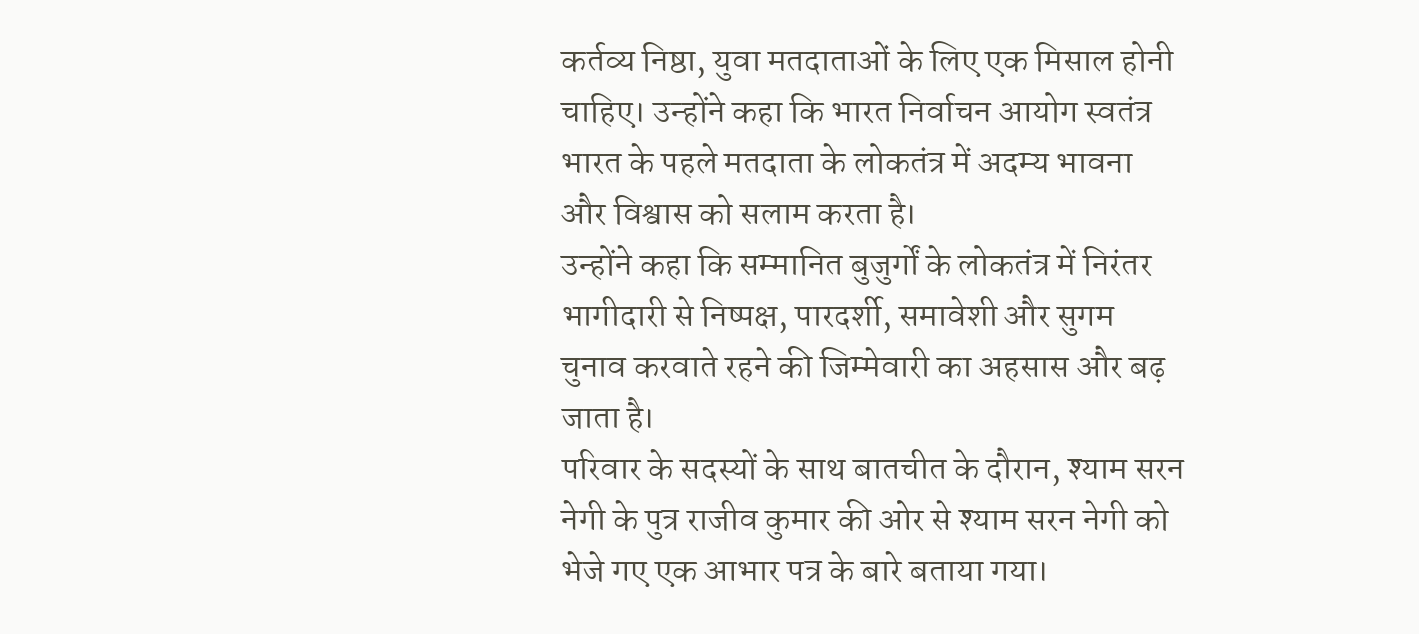कर्तव्य निष्ठा, युवा मतदाताओं के लिए एक मिसाल होनी चाहिए। उन्होंने कहा कि भारत निर्वाचन आयोग स्वतंत्र भारत के पहले मतदाता के लोकतंत्र में अदम्य भावना और विश्वास को सलाम करता है।
उन्होंने कहा कि सम्मानित बुजुर्गों के लोकतंत्र में निरंतर भागीदारी से निष्पक्ष, पारदर्शी, समावेशी और सुगम चुनाव करवाते रहने की जिम्मेवारी का अहसास और बढ़ जाता है।
परिवार के सदस्यों के साथ बातचीत के दौरान, श्याम सरन नेगी के पुत्र राजीव कुमार की ओर से श्याम सरन नेगी को भेजे गए एक आभार पत्र के बारे बताया गया।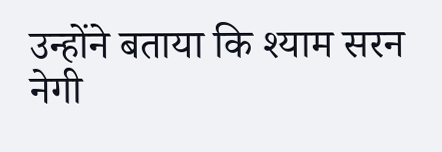उन्होंने बताया कि श्याम सरन नेगी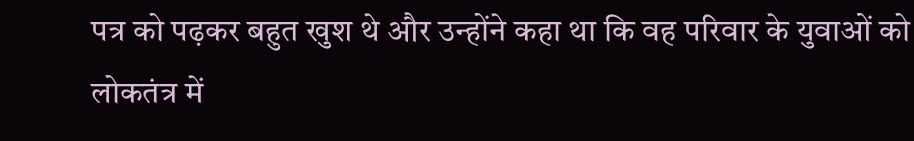पत्र को पढ़कर बहुत खुश थे और उन्होंने कहा था कि वह परिवार के युवाओं को लोकतंत्र में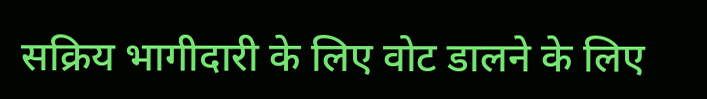सक्रिय भागीदारी के लिए वोट डालने के लिए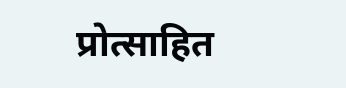प्रोत्साहित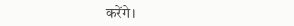करेंगे।